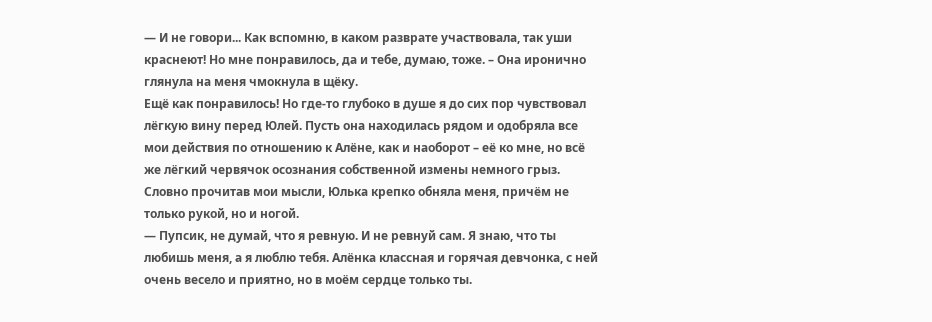— И не говори... Как вспомню, в каком разврате участвовала, так уши краснеют! Но мне понравилось, да и тебе, думаю, тоже. – Она иронично глянула на меня чмокнула в щёку.
Ещё как понравилось! Но где-то глубоко в душе я до сих пор чувствовал лёгкую вину перед Юлей. Пусть она находилась рядом и одобряла все мои действия по отношению к Алёне, как и наоборот – её ко мне, но всё же лёгкий червячок осознания собственной измены немного грыз. Словно прочитав мои мысли, Юлька крепко обняла меня, причём не только рукой, но и ногой.
— Пупсик, не думай, что я ревную. И не ревнуй сам. Я знаю, что ты любишь меня, а я люблю тебя. Алёнка классная и горячая девчонка, с ней очень весело и приятно, но в моём сердце только ты.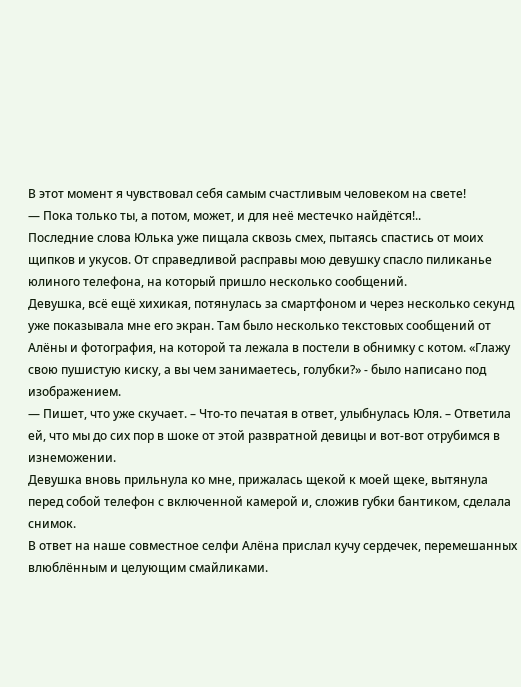В этот момент я чувствовал себя самым счастливым человеком на свете!
— Пока только ты, а потом, может, и для неё местечко найдётся!..
Последние слова Юлька уже пищала сквозь смех, пытаясь спастись от моих щипков и укусов. От справедливой расправы мою девушку спасло пиликанье юлиного телефона, на который пришло несколько сообщений.
Девушка, всё ещё хихикая, потянулась за смартфоном и через несколько секунд уже показывала мне его экран. Там было несколько текстовых сообщений от Алёны и фотография, на которой та лежала в постели в обнимку с котом. «Глажу свою пушистую киску, а вы чем занимаетесь, голубки?» - было написано под изображением.
— Пишет, что уже скучает. – Что-то печатая в ответ, улыбнулась Юля. – Ответила ей, что мы до сих пор в шоке от этой развратной девицы и вот-вот отрубимся в изнеможении.
Девушка вновь прильнула ко мне, прижалась щекой к моей щеке, вытянула перед собой телефон с включенной камерой и, сложив губки бантиком, сделала снимок.
В ответ на наше совместное селфи Алёна прислал кучу сердечек, перемешанных влюблённым и целующим смайликами.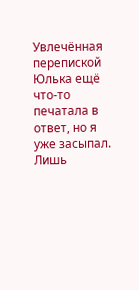Увлечённая перепиской Юлька ещё что-то печатала в ответ, но я уже засыпал. Лишь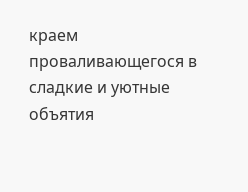краем проваливающегося в сладкие и уютные объятия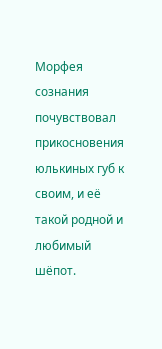Морфея сознания почувствовал прикосновения юлькиных губ к своим, и её такой родной и любимый шёпот.